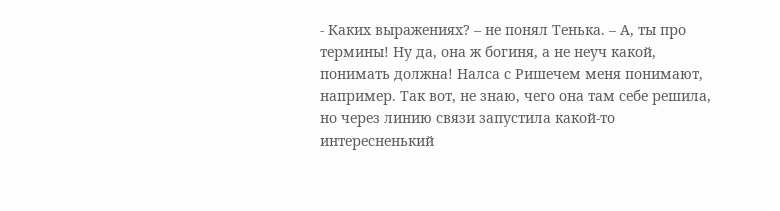- Каких выражениях? – не понял Тенька. – А, ты про термины! Ну да, она ж богиня, а не неуч какой, понимать должна! Налса с Ришечем меня понимают, например. Так вот, не знаю, чего она там себе решила, но через линию связи запустила какой-то интересненький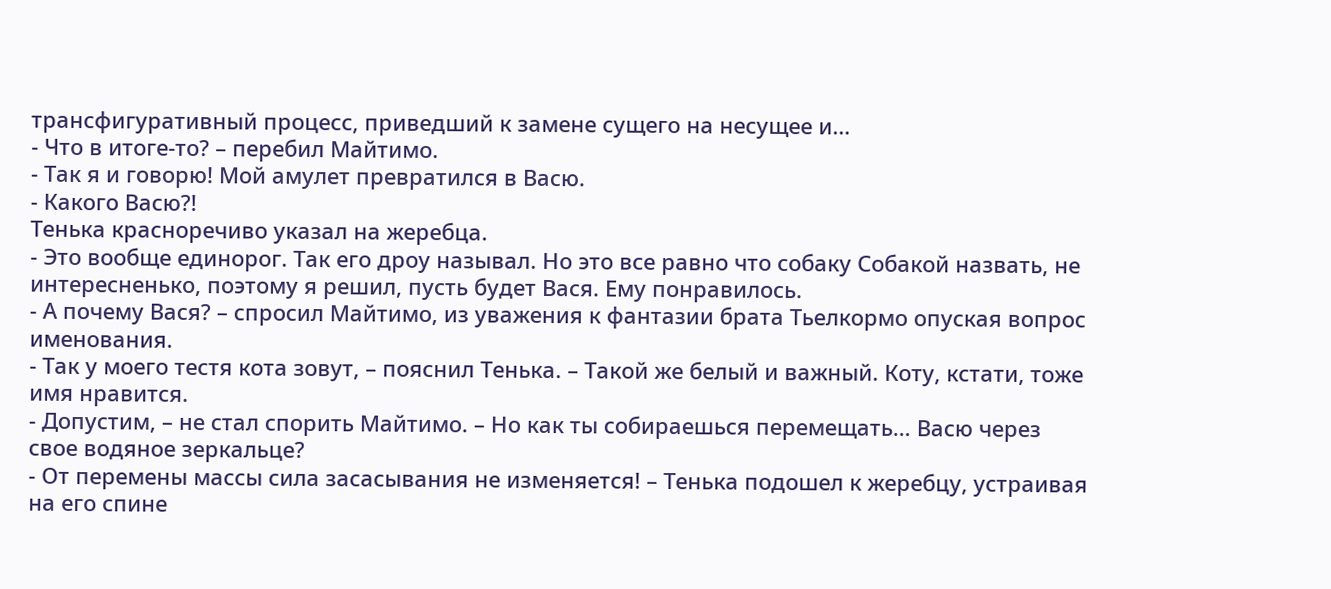трансфигуративный процесс, приведший к замене сущего на несущее и…
- Что в итоге-то? – перебил Майтимо.
- Так я и говорю! Мой амулет превратился в Васю.
- Какого Васю?!
Тенька красноречиво указал на жеребца.
- Это вообще единорог. Так его дроу называл. Но это все равно что собаку Собакой назвать, не интересненько, поэтому я решил, пусть будет Вася. Ему понравилось.
- А почему Вася? – спросил Майтимо, из уважения к фантазии брата Тьелкормо опуская вопрос именования.
- Так у моего тестя кота зовут, – пояснил Тенька. – Такой же белый и важный. Коту, кстати, тоже имя нравится.
- Допустим, – не стал спорить Майтимо. – Но как ты собираешься перемещать… Васю через свое водяное зеркальце?
- От перемены массы сила засасывания не изменяется! – Тенька подошел к жеребцу, устраивая на его спине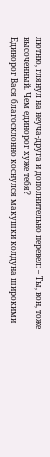лютню, глянул на неуча-друга и дополнительно перевел: – Ты, вон, тоже высоченный. Чем единорог хуже тебя?
Единорог Вася благосклонно коснулся макушки колдуна широкими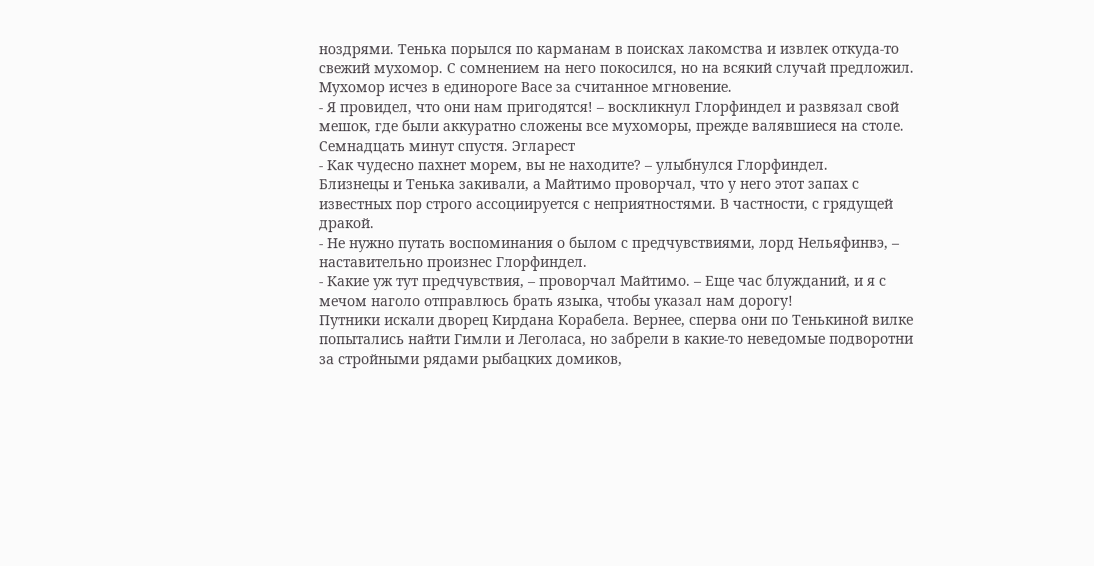ноздрями. Тенька порылся по карманам в поисках лакомства и извлек откуда-то свежий мухомор. С сомнением на него покосился, но на всякий случай предложил.
Мухомор исчез в единороге Васе за считанное мгновение.
- Я провидел, что они нам пригодятся! – воскликнул Глорфиндел и развязал свой мешок, где были аккуратно сложены все мухоморы, прежде валявшиеся на столе.
Семнадцать минут спустя. Эгларест
- Как чудесно пахнет морем, вы не находите? – улыбнулся Глорфиндел.
Близнецы и Тенька закивали, а Майтимо проворчал, что у него этот запах с известных пор строго ассоциируется с неприятностями. В частности, с грядущей дракой.
- Не нужно путать воспоминания о былом с предчувствиями, лорд Нельяфинвэ, – наставительно произнес Глорфиндел.
- Какие уж тут предчувствия, – проворчал Майтимо. – Еще час блужданий, и я с мечом наголо отправлюсь брать языка, чтобы указал нам дорогу!
Путники искали дворец Кирдана Корабела. Вернее, сперва они по Тенькиной вилке попытались найти Гимли и Леголаса, но забрели в какие-то неведомые подворотни за стройными рядами рыбацких домиков,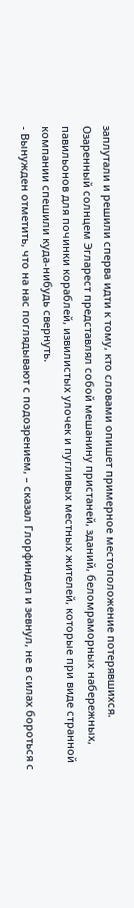заплутали и решили сперва идти к тому, кто словами опишет примерное местоположение потерявшихся.
Озаренный солнцем Эгларест представлял собой мешанину пристаней, зданий, беломраморных набережных, павильонов для починки кораблей, извилистых улочек и пугливых местных жителей, которые при виде странной компании спешили куда-нибудь свернуть.
- Вынужден отметить, что на нас поглядывают с подозрением, – сказал Глорфиндел и зевнул, не в силах бороться с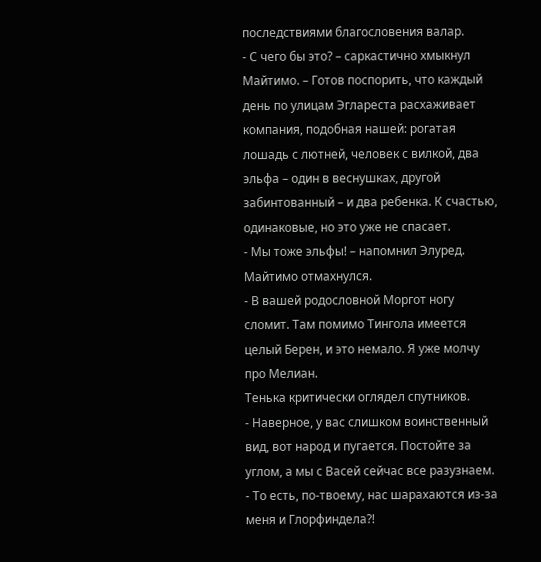последствиями благословения валар.
- С чего бы это? – саркастично хмыкнул Майтимо. – Готов поспорить, что каждый день по улицам Эглареста расхаживает компания, подобная нашей: рогатая лошадь с лютней, человек с вилкой, два эльфа – один в веснушках, другой забинтованный – и два ребенка. К счастью, одинаковые, но это уже не спасает.
- Мы тоже эльфы! – напомнил Элуред.
Майтимо отмахнулся.
- В вашей родословной Моргот ногу сломит. Там помимо Тингола имеется целый Берен, и это немало. Я уже молчу про Мелиан.
Тенька критически оглядел спутников.
- Наверное, у вас слишком воинственный вид, вот народ и пугается. Постойте за углом, а мы с Васей сейчас все разузнаем.
- То есть, по-твоему, нас шарахаются из-за меня и Глорфиндела?!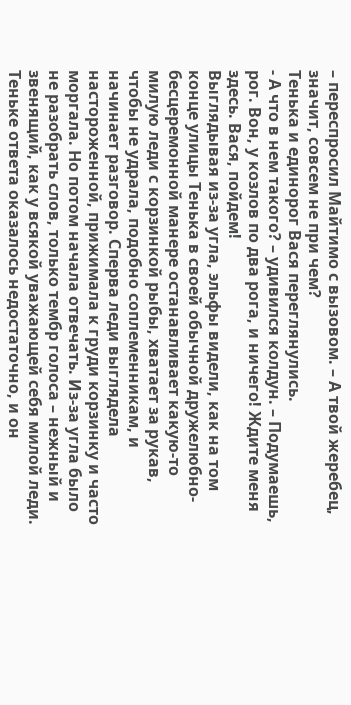– переспросил Майтимо с вызовом. – А твой жеребец, значит, совсем не при чем?
Тенька и единорог Вася переглянулись.
- А что в нем такого? – удивился колдун. – Подумаешь, рог. Вон, у козлов по два рога, и ничего! Ждите меня здесь. Вася, пойдем!
Выглядывая из-за угла, эльфы видели, как на том конце улицы Тенька в своей обычной дружелюбно-бесцеремонной манере останавливает какую-то милую леди с корзинкой рыбы, хватает за рукав, чтобы не удрала, подобно соплеменникам, и начинает разговор. Сперва леди выглядела настороженной, прижимала к груди корзинку и часто моргала. Но потом начала отвечать. Из-за угла было не разобрать слов, только тембр голоса – нежный и звенящий, как у всякой уважающей себя милой леди. Теньке ответа оказалось недостаточно, и он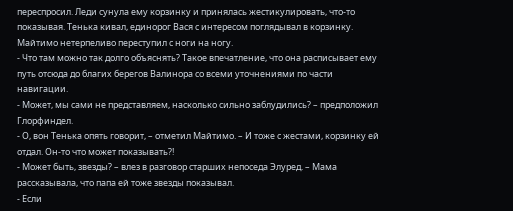переспросил. Леди сунула ему корзинку и принялась жестикулировать, что-то показывая. Тенька кивал, единорог Вася с интересом поглядывал в корзинку.
Майтимо нетерпеливо переступил с ноги на ногу.
- Что там можно так долго объяснять? Такое впечатление, что она расписывает ему путь отсюда до благих берегов Валинора со всеми уточнениями по части навигации.
- Может, мы сами не представляем, насколько сильно заблудились? – предположил Глорфиндел.
- О, вон Тенька опять говорит, – отметил Майтимо. – И тоже с жестами, корзинку ей отдал. Он-то что может показывать?!
- Может быть, звезды? – влез в разговор старших непоседа Элуред. – Мама рассказывала, что папа ей тоже звезды показывал.
- Если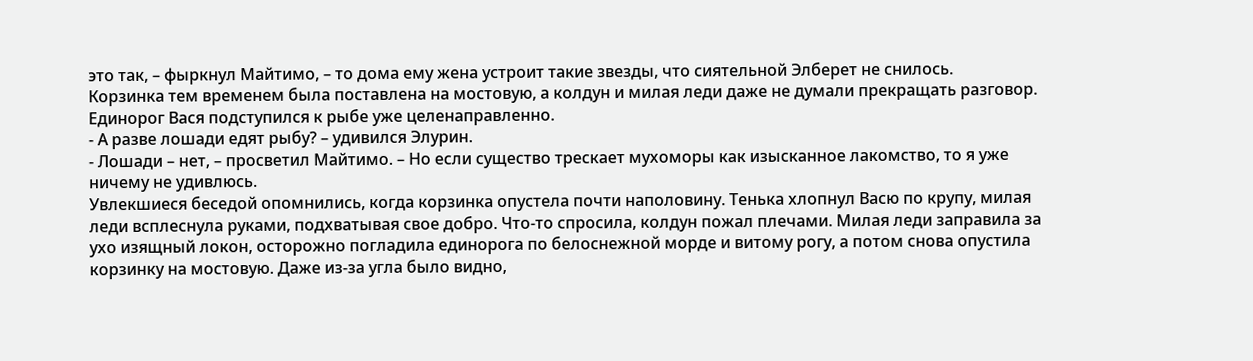это так, – фыркнул Майтимо, – то дома ему жена устроит такие звезды, что сиятельной Элберет не снилось.
Корзинка тем временем была поставлена на мостовую, а колдун и милая леди даже не думали прекращать разговор. Единорог Вася подступился к рыбе уже целенаправленно.
- А разве лошади едят рыбу? – удивился Элурин.
- Лошади – нет, – просветил Майтимо. – Но если существо трескает мухоморы как изысканное лакомство, то я уже ничему не удивлюсь.
Увлекшиеся беседой опомнились, когда корзинка опустела почти наполовину. Тенька хлопнул Васю по крупу, милая леди всплеснула руками, подхватывая свое добро. Что-то спросила, колдун пожал плечами. Милая леди заправила за ухо изящный локон, осторожно погладила единорога по белоснежной морде и витому рогу, а потом снова опустила корзинку на мостовую. Даже из-за угла было видно,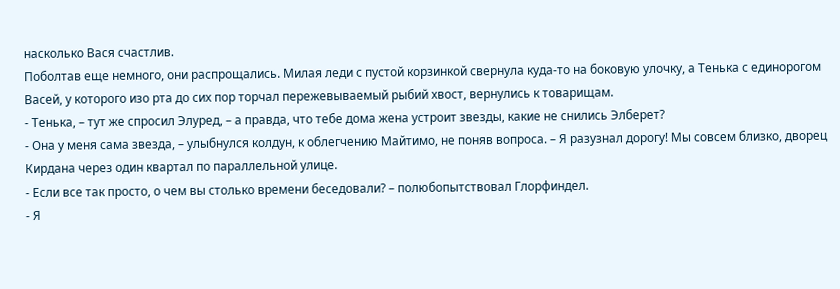насколько Вася счастлив.
Поболтав еще немного, они распрощались. Милая леди с пустой корзинкой свернула куда-то на боковую улочку, а Тенька с единорогом Васей, у которого изо рта до сих пор торчал пережевываемый рыбий хвост, вернулись к товарищам.
- Тенька, – тут же спросил Элуред, – а правда, что тебе дома жена устроит звезды, какие не снились Элберет?
- Она у меня сама звезда, – улыбнулся колдун, к облегчению Майтимо, не поняв вопроса. – Я разузнал дорогу! Мы совсем близко, дворец Кирдана через один квартал по параллельной улице.
- Если все так просто, о чем вы столько времени беседовали? – полюбопытствовал Глорфиндел.
- Я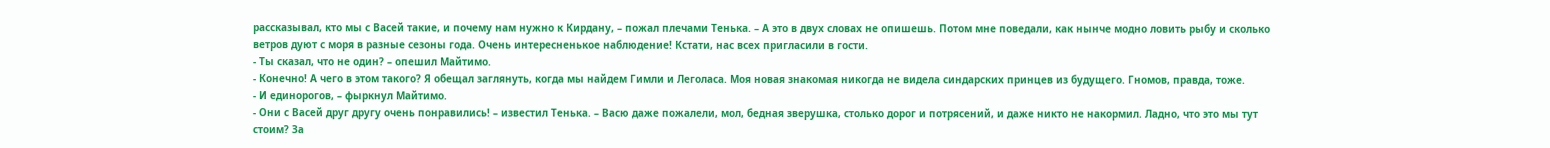рассказывал, кто мы с Васей такие, и почему нам нужно к Кирдану, – пожал плечами Тенька. – А это в двух словах не опишешь. Потом мне поведали, как нынче модно ловить рыбу и сколько ветров дуют с моря в разные сезоны года. Очень интересненькое наблюдение! Кстати, нас всех пригласили в гости.
- Ты сказал, что не один? – опешил Майтимо.
- Конечно! А чего в этом такого? Я обещал заглянуть, когда мы найдем Гимли и Леголаса. Моя новая знакомая никогда не видела синдарских принцев из будущего. Гномов, правда, тоже.
- И единорогов, – фыркнул Майтимо.
- Они с Васей друг другу очень понравились! – известил Тенька. – Васю даже пожалели, мол, бедная зверушка, столько дорог и потрясений, и даже никто не накормил. Ладно, что это мы тут стоим? За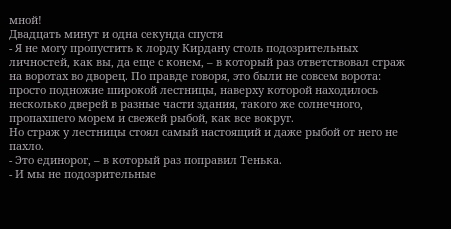мной!
Двадцать минут и одна секунда спустя
- Я не могу пропустить к лорду Кирдану столь подозрительных личностей, как вы, да еще с конем, – в который раз ответствовал страж на воротах во дворец. По правде говоря, это были не совсем ворота: просто подножие широкой лестницы, наверху которой находилось несколько дверей в разные части здания, такого же солнечного, пропахшего морем и свежей рыбой, как все вокруг.
Но страж у лестницы стоял самый настоящий и даже рыбой от него не пахло.
- Это единорог, – в который раз поправил Тенька.
- И мы не подозрительные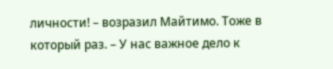личности! – возразил Майтимо. Тоже в который раз. – У нас важное дело к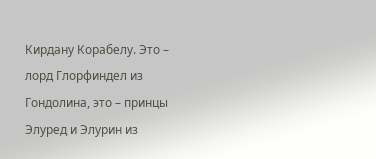Кирдану Корабелу. Это – лорд Глорфиндел из Гондолина, это – принцы Элуред и Элурин из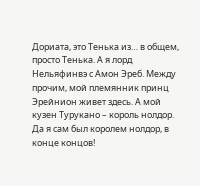Дориата, это Тенька из… в общем, просто Тенька. А я лорд Нельяфинвэ с Амон Эреб. Между прочим, мой племянник принц Эрейнион живет здесь. А мой кузен Турукано – король нолдор. Да я сам был королем нолдор, в конце концов!